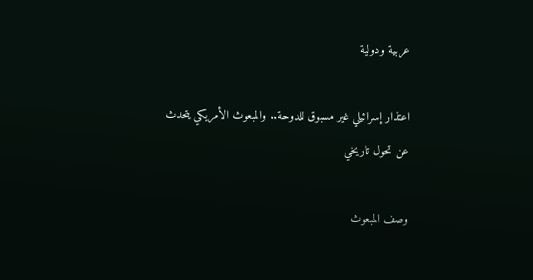عربية ودولية

اعتذار إسرائيلي غير مسبوق للدوحة.. والمبعوث الأمريكي يتحدث عن تحول تاريخي

وصف المبعوث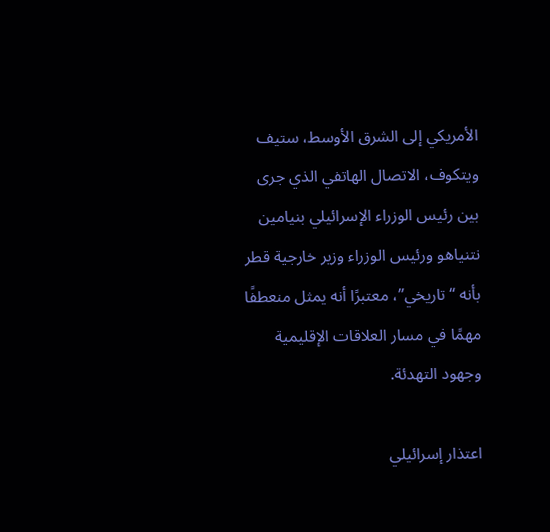الأمريكي إلى الشرق الأوسط، ستيف ويتكوف، الاتصال الهاتفي الذي جرى بين رئيس الوزراء الإسرائيلي بنيامين نتنياهو ورئيس الوزراء وزير خارجية قطر بأنه “تاريخي”، معتبرًا أنه يمثل منعطفًا مهمًا في مسار العلاقات الإقليمية وجهود التهدئة.

اعتذار إسرائيلي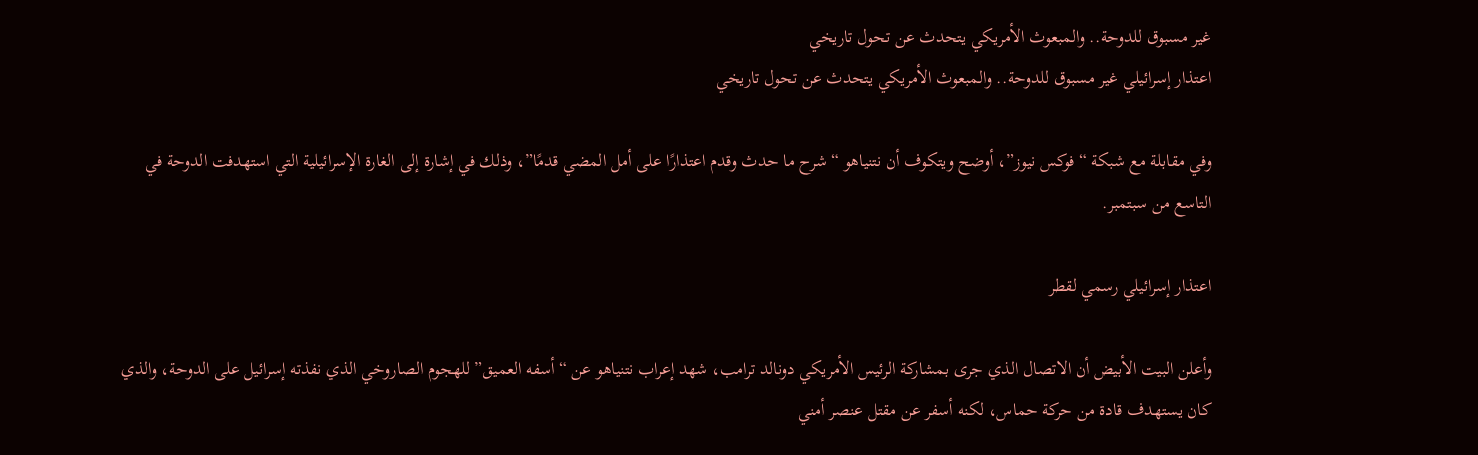غير مسبوق للدوحة.. والمبعوث الأمريكي يتحدث عن تحول تاريخي
اعتذار إسرائيلي غير مسبوق للدوحة.. والمبعوث الأمريكي يتحدث عن تحول تاريخي

وفي مقابلة مع شبكة “فوكس نيوز”، أوضح ويتكوف أن نتنياهو “شرح ما حدث وقدم اعتذارًا على أمل المضي قدمًا”، وذلك في إشارة إلى الغارة الإسرائيلية التي استهدفت الدوحة في التاسع من سبتمبر.

اعتذار إسرائيلي رسمي لقطر

وأعلن البيت الأبيض أن الاتصال الذي جرى بمشاركة الرئيس الأمريكي دونالد ترامب، شهد إعراب نتنياهو عن “أسفه العميق” للهجوم الصاروخي الذي نفذته إسرائيل على الدوحة، والذي كان يستهدف قادة من حركة حماس، لكنه أسفر عن مقتل عنصر أمني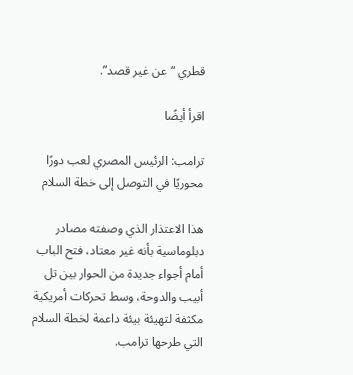قطري “عن غير قصد”.

اقرأ أيضًا

ترامب: الرئيس المصري لعب دورًا محوريًا في التوصل إلى خطة السلام

هذا الاعتذار الذي وصفته مصادر دبلوماسية بأنه غير معتاد، فتح الباب أمام أجواء جديدة من الحوار بين تل أبيب والدوحة، وسط تحركات أمريكية مكثفة لتهيئة بيئة داعمة لخطة السلام التي طرحها ترامب.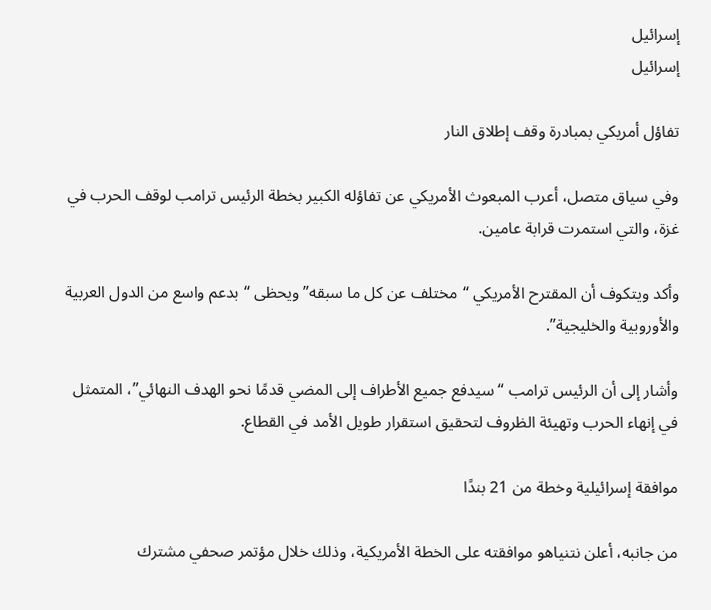إسرائيل
إسرائيل

تفاؤل أمريكي بمبادرة وقف إطلاق النار

وفي سياق متصل، أعرب المبعوث الأمريكي عن تفاؤله الكبير بخطة الرئيس ترامب لوقف الحرب في غزة، والتي استمرت قرابة عامين.

وأكد ويتكوف أن المقترح الأمريكي “مختلف عن كل ما سبقه” ويحظى “بدعم واسع من الدول العربية والأوروبية والخليجية”.

وأشار إلى أن الرئيس ترامب “سيدفع جميع الأطراف إلى المضي قدمًا نحو الهدف النهائي”، المتمثل في إنهاء الحرب وتهيئة الظروف لتحقيق استقرار طويل الأمد في القطاع.

موافقة إسرائيلية وخطة من 21 بندًا

من جانبه، أعلن نتنياهو موافقته على الخطة الأمريكية، وذلك خلال مؤتمر صحفي مشترك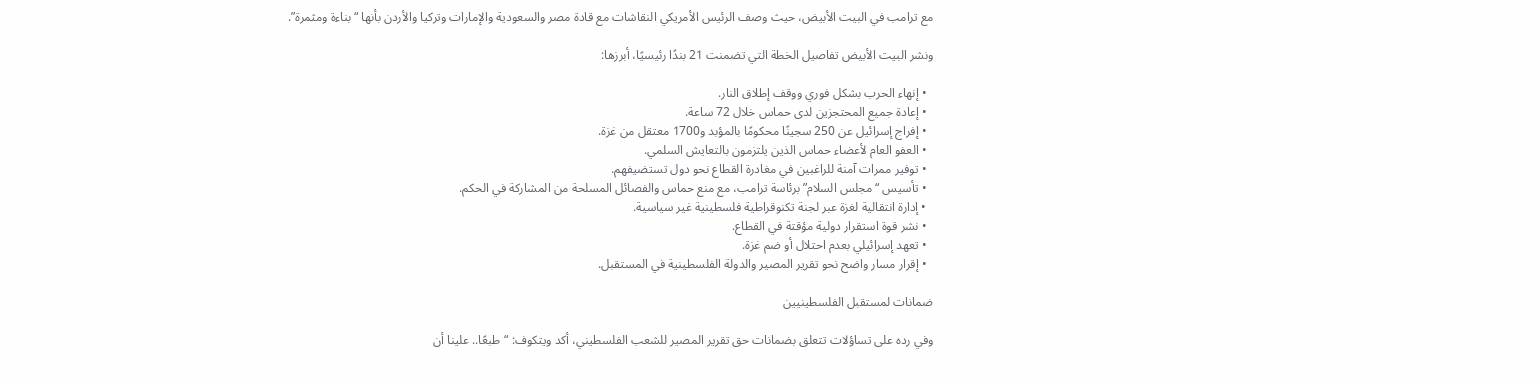مع ترامب في البيت الأبيض، حيث وصف الرئيس الأمريكي النقاشات مع قادة مصر والسعودية والإمارات وتركيا والأردن بأنها “بناءة ومثمرة”.

ونشر البيت الأبيض تفاصيل الخطة التي تضمنت 21 بندًا رئيسيًا، أبرزها:

  • إنهاء الحرب بشكل فوري ووقف إطلاق النار.
  • إعادة جميع المحتجزين لدى حماس خلال 72 ساعة.
  • إفراج إسرائيل عن 250 سجينًا محكومًا بالمؤبد و1700 معتقل من غزة.
  • العفو العام لأعضاء حماس الذين يلتزمون بالتعايش السلمي.
  • توفير ممرات آمنة للراغبين في مغادرة القطاع نحو دول تستضيفهم.
  • تأسيس “مجلس السلام” برئاسة ترامب، مع منع حماس والفصائل المسلحة من المشاركة في الحكم.
  • إدارة انتقالية لغزة عبر لجنة تكنوقراطية فلسطينية غير سياسية.
  • نشر قوة استقرار دولية مؤقتة في القطاع.
  • تعهد إسرائيلي بعدم احتلال أو ضم غزة.
  • إقرار مسار واضح نحو تقرير المصير والدولة الفلسطينية في المستقبل.

ضمانات لمستقبل الفلسطينيين

وفي رده على تساؤلات تتعلق بضمانات حق تقرير المصير للشعب الفلسطيني، أكد ويتكوف: “طبعًا.. علينا أن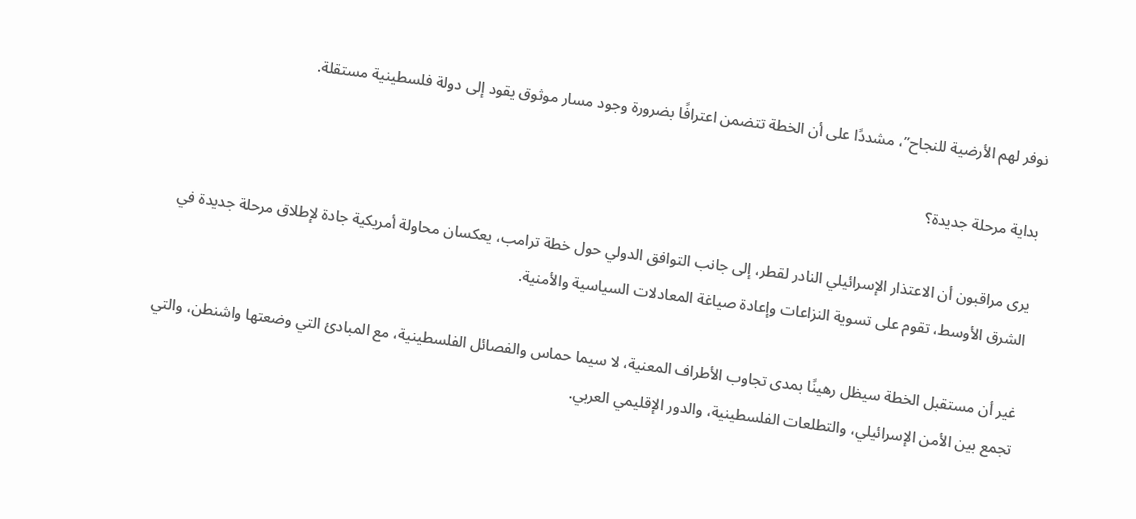نوفر لهم الأرضية للنجاح”، مشددًا على أن الخطة تتضمن اعترافًا بضرورة وجود مسار موثوق يقود إلى دولة فلسطينية مستقلة.

بداية مرحلة جديدة؟

يرى مراقبون أن الاعتذار الإسرائيلي النادر لقطر، إلى جانب التوافق الدولي حول خطة ترامب، يعكسان محاولة أمريكية جادة لإطلاق مرحلة جديدة في الشرق الأوسط، تقوم على تسوية النزاعات وإعادة صياغة المعادلات السياسية والأمنية.

غير أن مستقبل الخطة سيظل رهينًا بمدى تجاوب الأطراف المعنية، لا سيما حماس والفصائل الفلسطينية، مع المبادئ التي وضعتها واشنطن، والتي تجمع بين الأمن الإسرائيلي، والتطلعات الفلسطينية، والدور الإقليمي العربي.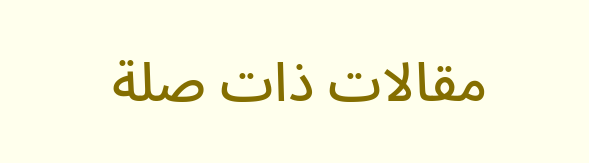مقالات ذات صلة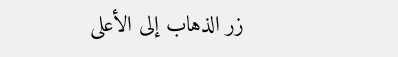زر الذهاب إلى الأعلى